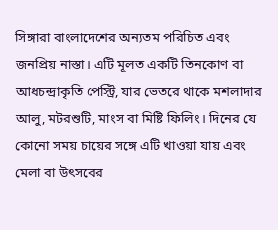সিঙ্গারা বাংলাদেশের অন্যতম পরিচিত এবং জনপ্রিয় নাস্তা। এটি মূলত একটি তিনকোণ বা আধচন্দ্রাকৃতি পেস্ট্রি, যার ভেতরে থাকে মশলাদার আলু, মটরশুটি, মাংস বা মিষ্টি ফিলিং। দিনের যে কোনো সময় চায়ের সঙ্গে এটি খাওয়া যায় এবং মেলা বা উৎসবের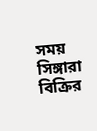সময় সিঙ্গারা বিক্রির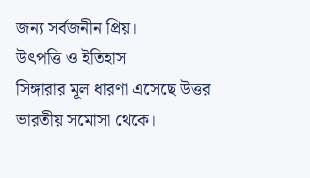জন্য সর্বজনীন প্রিয়।
উৎপত্তি ও ইতিহাস
সিঙ্গারার মূল ধারণা এসেছে উত্তর ভারতীয় সমোসা থেকে।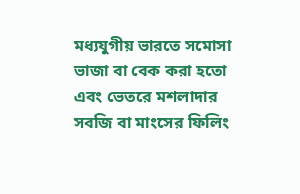মধ্যযুগীয় ভারতে সমোসা ভাজা বা বেক করা হতো এবং ভেতরে মশলাদার সবজি বা মাংসের ফিলিং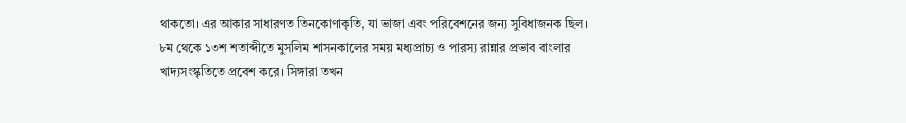থাকতো। এর আকার সাধারণত তিনকোণাকৃতি, যা ভাজা এবং পরিবেশনের জন্য সুবিধাজনক ছিল।
৮ম থেকে ১৩শ শতাব্দীতে মুসলিম শাসনকালের সময় মধ্যপ্রাচ্য ও পারস্য রান্নার প্রভাব বাংলার খাদ্যসংস্কৃতিতে প্রবেশ করে। সিঙ্গারা তখন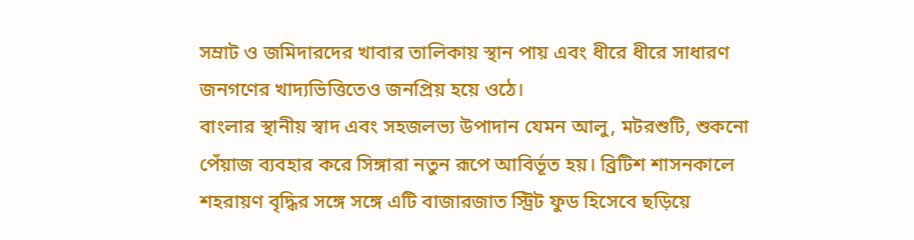সম্রাট ও জমিদারদের খাবার তালিকায় স্থান পায় এবং ধীরে ধীরে সাধারণ জনগণের খাদ্যভিত্তিতেও জনপ্রিয় হয়ে ওঠে।
বাংলার স্থানীয় স্বাদ এবং সহজলভ্য উপাদান যেমন আলু, মটরশুটি, শুকনো পেঁয়াজ ব্যবহার করে সিঙ্গারা নতুন রূপে আবির্ভূত হয়। ব্রিটিশ শাসনকালে শহরায়ণ বৃদ্ধির সঙ্গে সঙ্গে এটি বাজারজাত স্ট্রিট ফুড হিসেবে ছড়িয়ে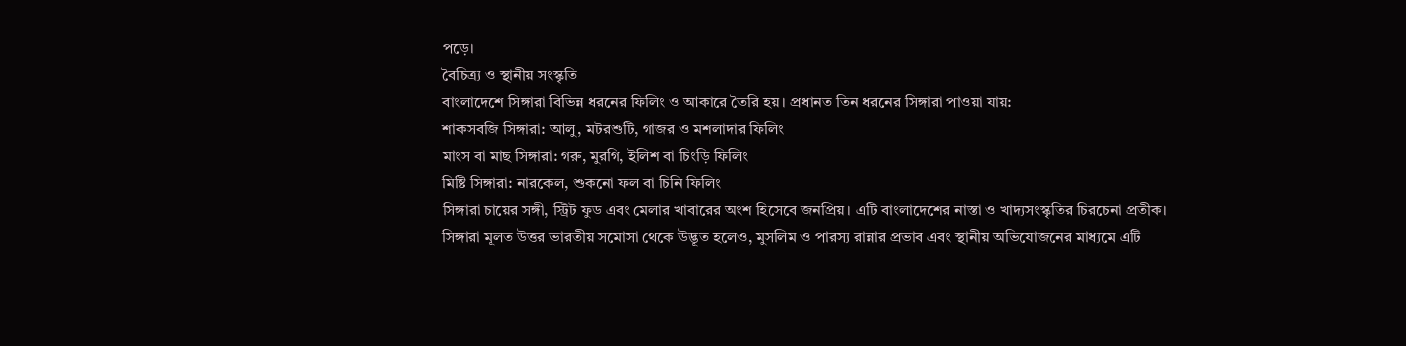পড়ে।
বৈচিত্র্য ও স্থানীয় সংস্কৃতি
বাংলাদেশে সিঙ্গারা বিভিন্ন ধরনের ফিলিং ও আকারে তৈরি হয়। প্রধানত তিন ধরনের সিঙ্গারা পাওয়া যায়:
শাকসবজি সিঙ্গারা: আলু, মটরশুটি, গাজর ও মশলাদার ফিলিং
মাংস বা মাছ সিঙ্গারা: গরু, মুরগি, ইলিশ বা চিংড়ি ফিলিং
মিষ্টি সিঙ্গারা: নারকেল, শুকনো ফল বা চিনি ফিলিং
সিঙ্গারা চায়ের সঙ্গী, স্ট্রিট ফুড এবং মেলার খাবারের অংশ হিসেবে জনপ্রিয়। এটি বাংলাদেশের নাস্তা ও খাদ্যসংস্কৃতির চিরচেনা প্রতীক।
সিঙ্গারা মূলত উত্তর ভারতীয় সমোসা থেকে উদ্ভূত হলেও, মুসলিম ও পারস্য রান্নার প্রভাব এবং স্থানীয় অভিযোজনের মাধ্যমে এটি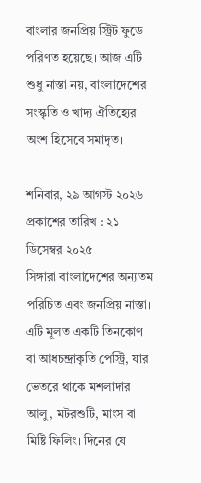বাংলার জনপ্রিয় স্ট্রিট ফুডে পরিণত হয়েছে। আজ এটি শুধু নাস্তা নয়, বাংলাদেশের সংস্কৃতি ও খাদ্য ঐতিহ্যের অংশ হিসেবে সমাদৃত।

শনিবার, ২৯ আগস্ট ২০২৬
প্রকাশের তারিখ : ২১ ডিসেম্বর ২০২৫
সিঙ্গারা বাংলাদেশের অন্যতম পরিচিত এবং জনপ্রিয় নাস্তা। এটি মূলত একটি তিনকোণ বা আধচন্দ্রাকৃতি পেস্ট্রি, যার ভেতরে থাকে মশলাদার আলু, মটরশুটি, মাংস বা মিষ্টি ফিলিং। দিনের যে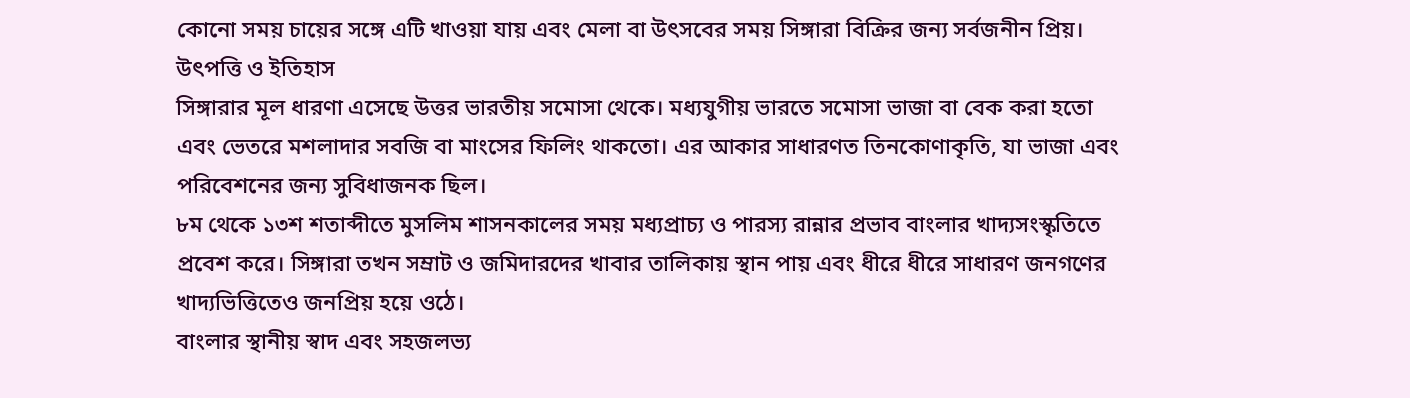কোনো সময় চায়ের সঙ্গে এটি খাওয়া যায় এবং মেলা বা উৎসবের সময় সিঙ্গারা বিক্রির জন্য সর্বজনীন প্রিয়।
উৎপত্তি ও ইতিহাস
সিঙ্গারার মূল ধারণা এসেছে উত্তর ভারতীয় সমোসা থেকে। মধ্যযুগীয় ভারতে সমোসা ভাজা বা বেক করা হতো এবং ভেতরে মশলাদার সবজি বা মাংসের ফিলিং থাকতো। এর আকার সাধারণত তিনকোণাকৃতি, যা ভাজা এবং পরিবেশনের জন্য সুবিধাজনক ছিল।
৮ম থেকে ১৩শ শতাব্দীতে মুসলিম শাসনকালের সময় মধ্যপ্রাচ্য ও পারস্য রান্নার প্রভাব বাংলার খাদ্যসংস্কৃতিতে প্রবেশ করে। সিঙ্গারা তখন সম্রাট ও জমিদারদের খাবার তালিকায় স্থান পায় এবং ধীরে ধীরে সাধারণ জনগণের খাদ্যভিত্তিতেও জনপ্রিয় হয়ে ওঠে।
বাংলার স্থানীয় স্বাদ এবং সহজলভ্য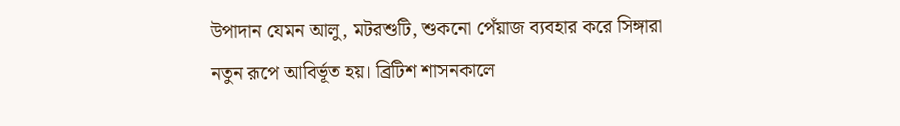উপাদান যেমন আলু, মটরশুটি, শুকনো পেঁয়াজ ব্যবহার করে সিঙ্গারা নতুন রূপে আবির্ভূত হয়। ব্রিটিশ শাসনকালে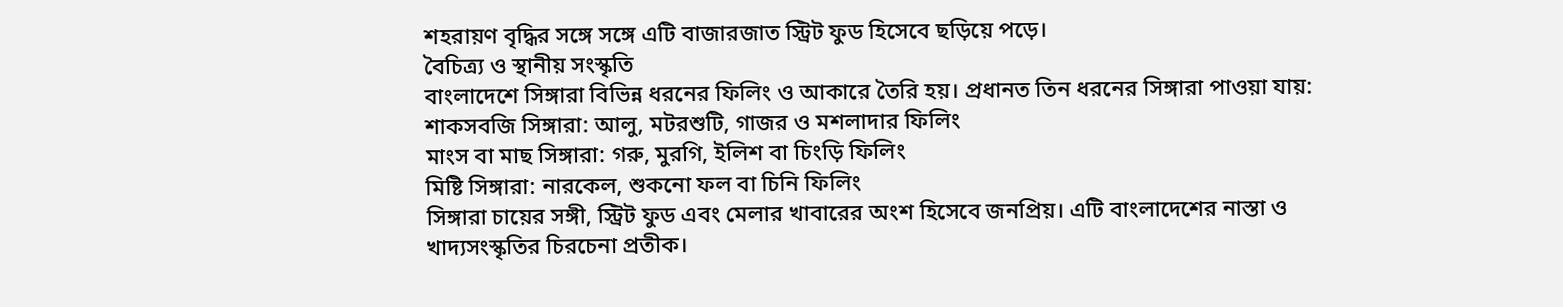শহরায়ণ বৃদ্ধির সঙ্গে সঙ্গে এটি বাজারজাত স্ট্রিট ফুড হিসেবে ছড়িয়ে পড়ে।
বৈচিত্র্য ও স্থানীয় সংস্কৃতি
বাংলাদেশে সিঙ্গারা বিভিন্ন ধরনের ফিলিং ও আকারে তৈরি হয়। প্রধানত তিন ধরনের সিঙ্গারা পাওয়া যায়:
শাকসবজি সিঙ্গারা: আলু, মটরশুটি, গাজর ও মশলাদার ফিলিং
মাংস বা মাছ সিঙ্গারা: গরু, মুরগি, ইলিশ বা চিংড়ি ফিলিং
মিষ্টি সিঙ্গারা: নারকেল, শুকনো ফল বা চিনি ফিলিং
সিঙ্গারা চায়ের সঙ্গী, স্ট্রিট ফুড এবং মেলার খাবারের অংশ হিসেবে জনপ্রিয়। এটি বাংলাদেশের নাস্তা ও খাদ্যসংস্কৃতির চিরচেনা প্রতীক।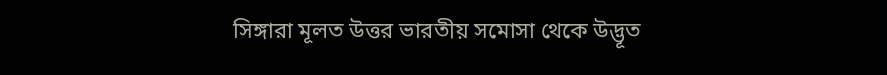সিঙ্গারা মূলত উত্তর ভারতীয় সমোসা থেকে উদ্ভূত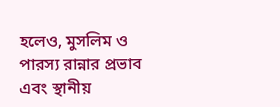হলেও, মুসলিম ও পারস্য রান্নার প্রভাব এবং স্থানীয়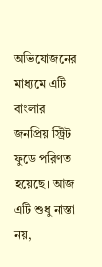অভিযোজনের মাধ্যমে এটি বাংলার জনপ্রিয় স্ট্রিট ফুডে পরিণত হয়েছে। আজ এটি শুধু নাস্তা নয়,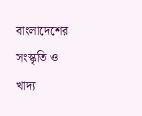বাংলাদেশের সংস্কৃতি ও খাদ্য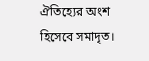ঐতিহ্যের অংশ হিসেবে সমাদৃত।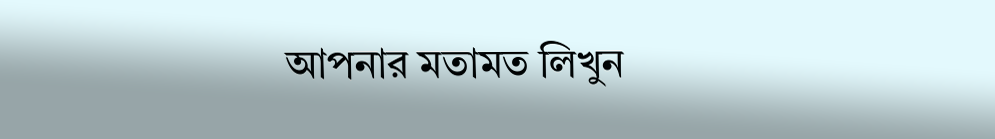আপনার মতামত লিখুন